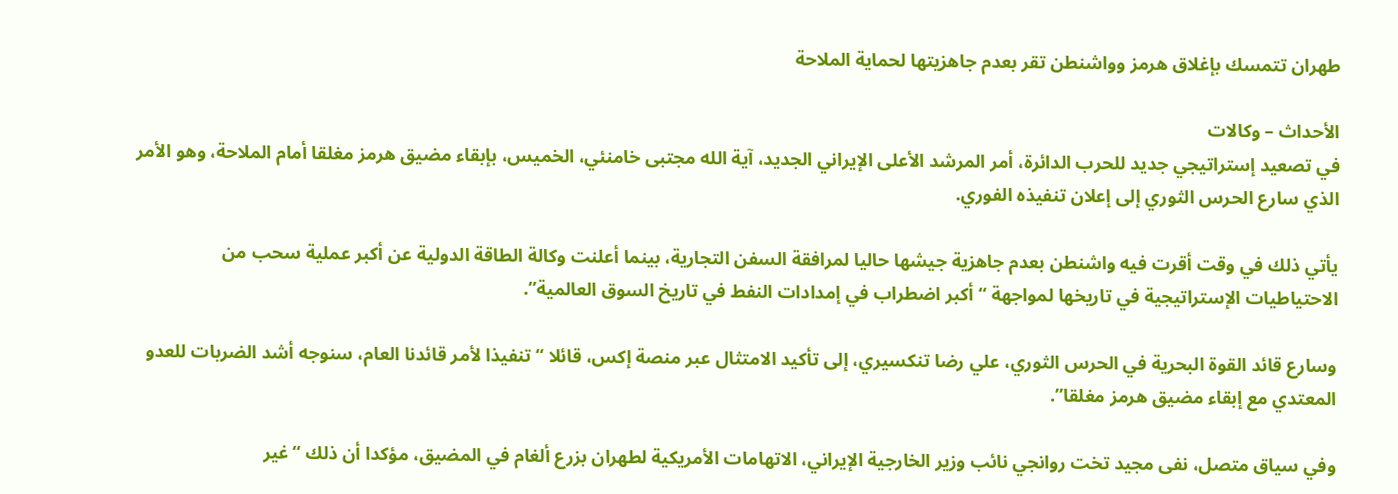طهران تتمسك بإغلاق هرمز وواشنطن تقر بعدم جاهزيتها لحماية الملاحة

الأحداث – وكالات
في تصعيد إستراتيجي جديد للحرب الدائرة، أمر المرشد الأعلى الإيراني الجديد، آية الله مجتبى خامنئي، الخميس، بإبقاء مضيق هرمز مغلقا أمام الملاحة، وهو الأمر الذي سارع الحرس الثوري إلى إعلان تنفيذه الفوري.

يأتي ذلك في وقت أقرت فيه واشنطن بعدم جاهزية جيشها حاليا لمرافقة السفن التجارية، بينما أعلنت وكالة الطاقة الدولية عن أكبر عملية سحب من الاحتياطيات الإستراتيجية في تاريخها لمواجهة “أكبر اضطراب في إمدادات النفط في تاريخ السوق العالمية”.

وسارع قائد القوة البحرية في الحرس الثوري، علي رضا تنكسيري، إلى تأكيد الامتثال عبر منصة إكس، قائلا “تنفيذا لأمر قائدنا العام، سنوجه أشد الضربات للعدو المعتدي مع إبقاء مضيق هرمز مغلقا”.

وفي سياق متصل، نفى مجيد تخت روانجي نائب وزير الخارجية الإيراني، الاتهامات الأمريكية لطهران بزرع ألغام في المضيق، مؤكدا أن ذلك “غير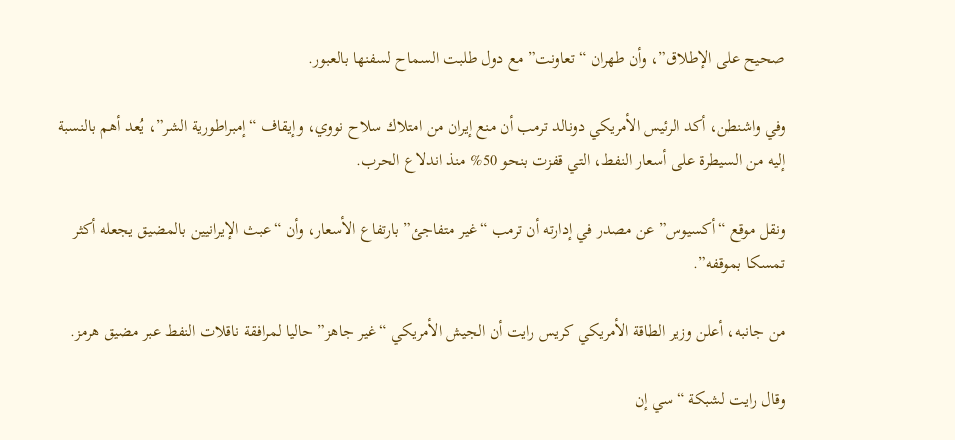صحيح على الإطلاق”، وأن طهران “تعاونت” مع دول طلبت السماح لسفنها بالعبور.

وفي واشنطن، أكد الرئيس الأمريكي دونالد ترمب أن منع إيران من امتلاك سلاح نووي، وإيقاف “إمبراطورية الشر”، يُعد أهم بالنسبة إليه من السيطرة على أسعار النفط، التي قفزت بنحو 50% منذ اندلاع الحرب.

ونقل موقع “أكسيوس” عن مصدر في إدارته أن ترمب “غير متفاجئ” بارتفاع الأسعار، وأن “عبث الإيرانيين بالمضيق يجعله أكثر تمسكا بموقفه”.

من جانبه، أعلن وزير الطاقة الأمريكي كريس رايت أن الجيش الأمريكي “غير جاهز” حاليا لمرافقة ناقلات النفط عبر مضيق هرمز.

وقال رايت لشبكة “سي إن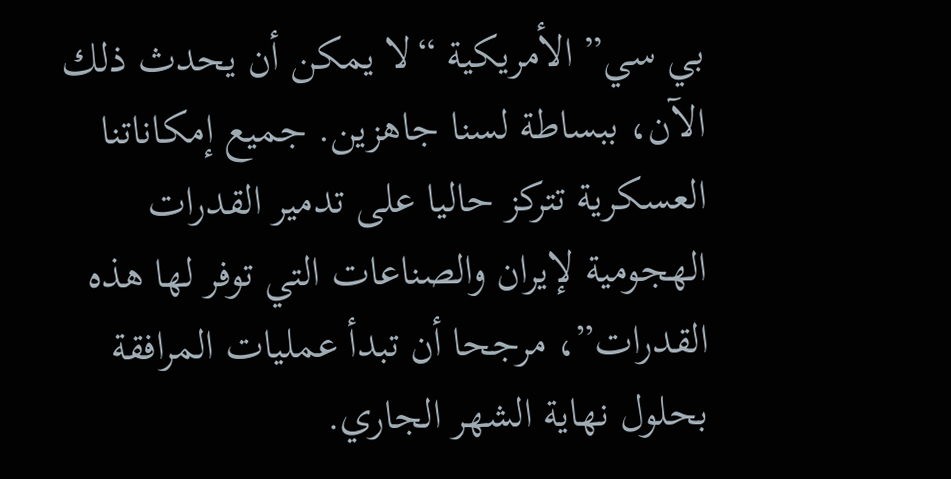بي سي” الأمريكية “لا يمكن أن يحدث ذلك الآن، ببساطة لسنا جاهزين. جميع إمكاناتنا العسكرية تتركز حاليا على تدمير القدرات الهجومية لإيران والصناعات التي توفر لها هذه القدرات”، مرجحا أن تبدأ عمليات المرافقة بحلول نهاية الشهر الجاري.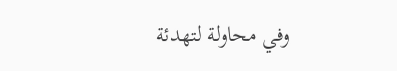وفي محاولة لتهدئة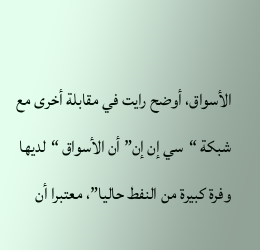الأسواق، أوضح رايت في مقابلة أخرى مع شبكة “سي إن إن” أن الأسواق “لديها وفرة كبيرة من النفط حاليا”، معتبرا أن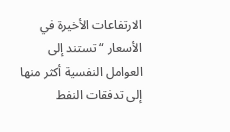الارتفاعات الأخيرة في الأسعار “تستند إلى العوامل النفسية أكثر منها إلى تدفقات النفط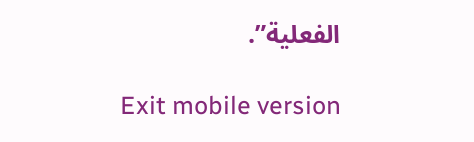الفعلية”.

Exit mobile version